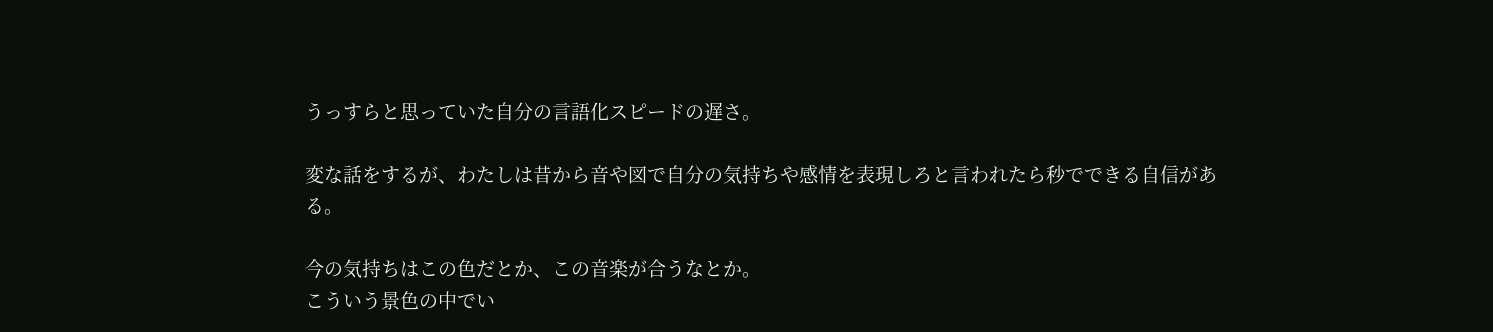うっすらと思っていた自分の言語化スピードの遅さ。

変な話をするが、わたしは昔から音や図で自分の気持ちや感情を表現しろと言われたら秒でできる自信がある。

今の気持ちはこの色だとか、この音楽が合うなとか。
こういう景色の中でい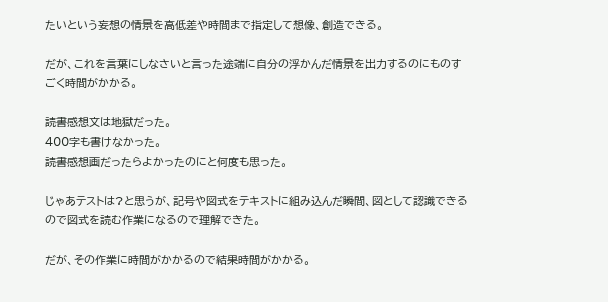たいという妄想の情景を高低差や時間まで指定して想像、創造できる。

だが、これを言葉にしなさいと言った途端に自分の浮かんだ情景を出力するのにものすごく時間がかかる。

読書感想文は地獄だった。
400字も書けなかった。
読書感想画だったらよかったのにと何度も思った。

じゃあテストは?と思うが、記号や図式をテキストに組み込んだ瞬間、図として認識できるので図式を読む作業になるので理解できた。

だが、その作業に時間がかかるので結果時間がかかる。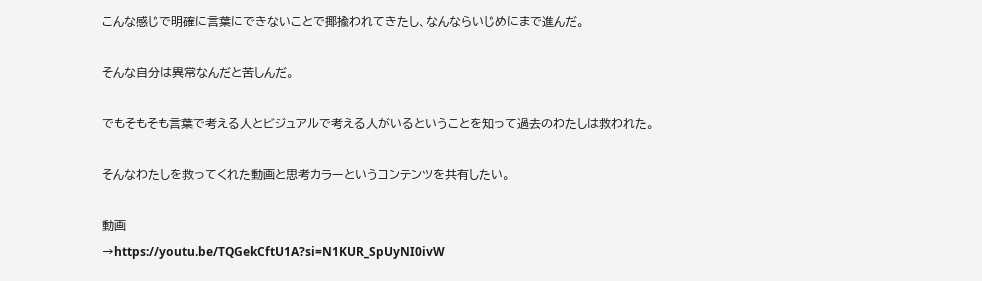こんな感じで明確に言葉にできないことで揶揄われてきたし、なんならいじめにまで進んだ。

そんな自分は異常なんだと苦しんだ。

でもそもそも言葉で考える人とビジュアルで考える人がいるということを知って過去のわたしは救われた。

そんなわたしを救ってくれた動画と思考カラーというコンテンツを共有したい。

動画
→https://youtu.be/TQGekCftU1A?si=N1KUR_SpUyNI0ivW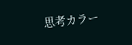思考カラー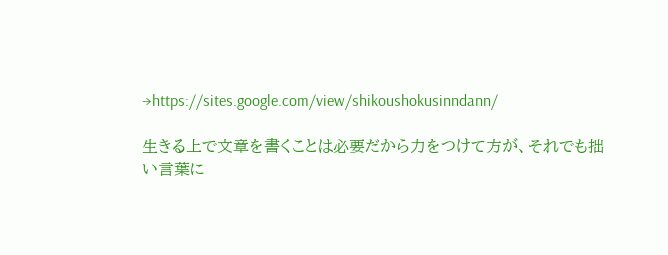→https://sites.google.com/view/shikoushokusinndann/

生きる上で文章を書くことは必要だから力をつけて方が、それでも拙い言葉に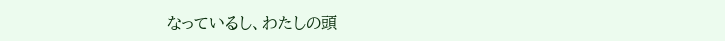なっているし、わたしの頭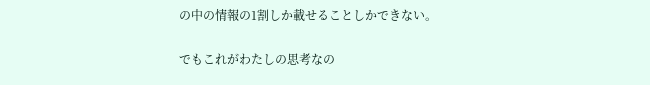の中の情報の1割しか載せることしかできない。

でもこれがわたしの思考なの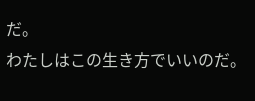だ。
わたしはこの生き方でいいのだ。